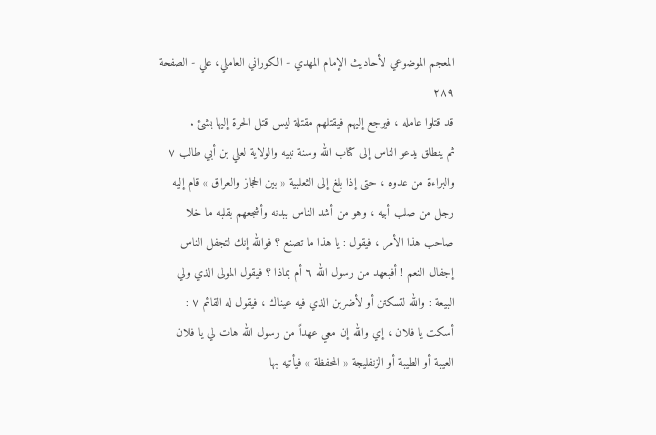المعجم الموضوعي لأحاديث الإمام المهدي - الكوراني العاملي، علي - الصفحة ٢٨٩
قد قتلوا عامله ، فيرجع إليهم فيقتلهم مقتلة ليس قتل الحرة إليها بشئ .
ثم ينطلق يدعو الناس إلى كتاب الله وسنة نبيه والولاية لعلي بن أبي طالب ٧ والبراءة من عدوه ، حتى إذا بلغ إلى الثعلبية « بين الحجاز والعراق » قام إليه رجل من صلب أبيه ، وهو من أشد الناس ببدنه وأشجعهم بقلبه ما خلا صاحب هذا الأمر ، فيقول : يا هذا ما تصنع ؟ فوالله إنك لتجفل الناس إجفال النعم ! أفبعهد من رسول الله ٦ أم بماذا ؟ فيقول المولى الذي ولي البيعة : والله لتسكتن أو لأضربن الذي فيه عيناك ، فيقول له القائم ٧ : أسكت يا فلان ، إي والله إن معي عهداً من رسول الله هات لي يا فلان العيبة أو الطيبة أو الزنفليجة « المحفظة » فيأتيه بها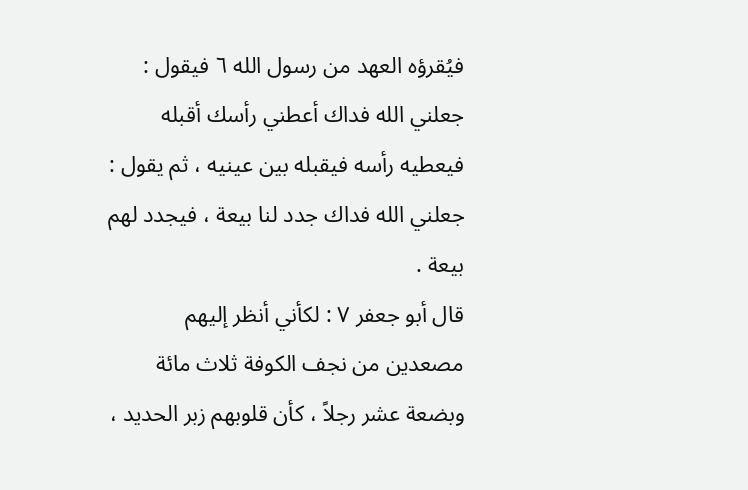فيُقرؤه العهد من رسول الله ٦ فيقول : جعلني الله فداك أعطني رأسك أقبله فيعطيه رأسه فيقبله بين عينيه ، ثم يقول : جعلني الله فداك جدد لنا بيعة ، فيجدد لهم بيعة .
قال أبو جعفر ٧ : لكأني أنظر إليهم مصعدين من نجف الكوفة ثلاث مائة وبضعة عشر رجلاً ، كأن قلوبهم زبر الحديد ،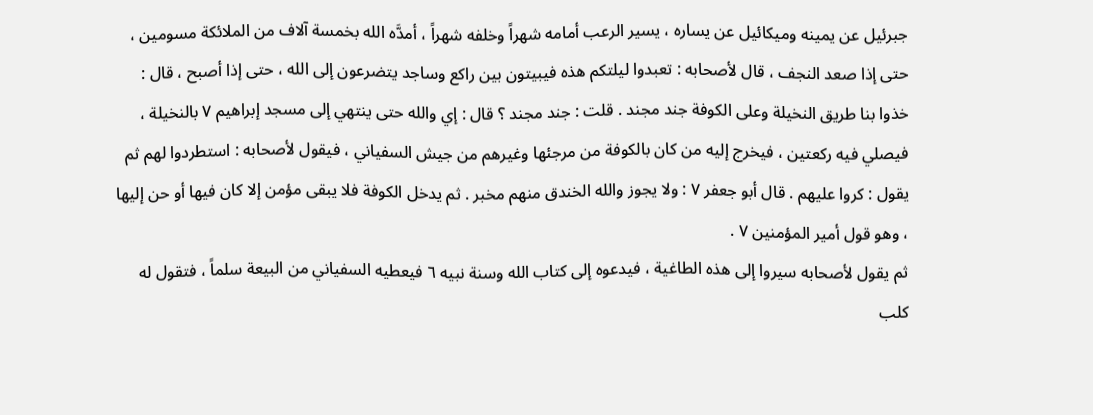جبرئيل عن يمينه وميكائيل عن يساره ، يسير الرعب أمامه شهراً وخلفه شهراً ، أمدَّه الله بخمسة آلاف من الملائكة مسومين ، حتى إذا صعد النجف ، قال لأصحابه : تعبدوا ليلتكم هذه فيبيتون بين راكع وساجد يتضرعون إلى الله ، حتى إذا أصبح ، قال : خذوا بنا طريق النخيلة وعلى الكوفة جند مجند . قلت : جند مجند ؟ قال : إي والله حتى ينتهي إلى مسجد إبراهيم ٧ بالنخيلة ، فيصلي فيه ركعتين ، فيخرج إليه من كان بالكوفة من مرجئها وغيرهم من جيش السفياني ، فيقول لأصحابه : استطردوا لهم ثم يقول : كروا عليهم . قال أبو جعفر ٧ : ولا يجوز والله الخندق منهم مخبر . ثم يدخل الكوفة فلا يبقى مؤمن إلا كان فيها أو حن إليها ، وهو قول أمير المؤمنين ٧ .
ثم يقول لأصحابه سيروا إلى هذه الطاغية ، فيدعوه إلى كتاب الله وسنة نبيه ٦ فيعطيه السفياني من البيعة سلماً ، فتقول له كلب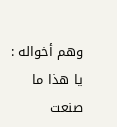وهم أخواله : يا هذا ما صنعت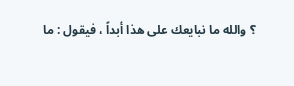؟ والله ما نبايعك على هذا أبداً ، فيقول : ما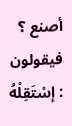أصنع ؟ فيقولون : إسْتَقِلْهُ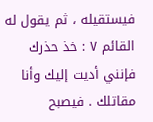فيستقيله ، ثم يقول له القائم ٧ : خذ حذرك فإنني أديت إليك وأنا مقاتلك . فيصبح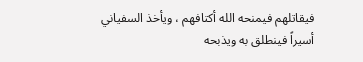فيقاتلهم فيمنحه الله أكتافهم ، ويأخذ السفياني أسيراً فينطلق به ويذبحه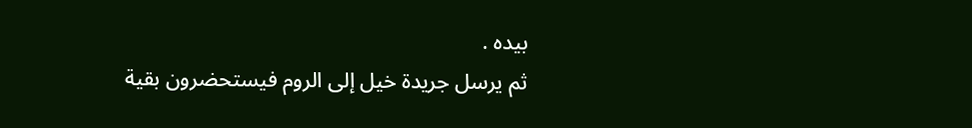بيده .
ثم يرسل جريدة خيل إلى الروم فيستحضرون بقية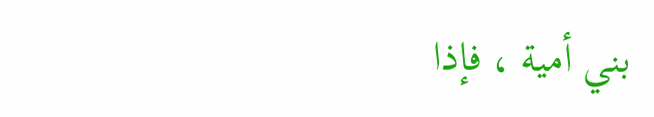بني أمية ، فإذا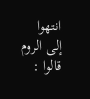انتهوا إلى الروم قالوا :